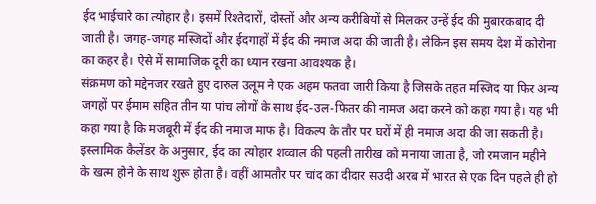ईद भाईचारे का त्योहार है। इसमें रिश्तेदारों, दोस्तों और अन्य करीबियों से मिलकर उन्हें ईद की मुबारकबाद दी जाती है। जगह-जगह मस्जिदों और ईदगाहों में ईद की नमाज अदा की जाती है। लेकिन इस समय देश में कोरोना का कहर है। ऐसे में सामाजिक दूरी का ध्यान रखना आवश्यक है।
संक्रमण को मद्देनजर रखते हुए दारुल उलूम ने एक अहम फतवा जारी किया है जिसके तहत मस्जिद या फिर अन्य जगहों पर ईमाम सहित तीन या पांच लोगों के साथ ईद-उल-फितर की नामज अदा करने को कहा गया है। यह भी कहा गया है कि मजबूरी में ईद की नमाज माफ है। विकल्प के तौर पर घरों में ही नमाज अदा की जा सकती है।
इस्लामिक कैलेंडर के अनुसार, ईद का त्योहार शव्वाल की पहली तारीख को मनाया जाता है, जो रमजान महीने के खत्म होने के साथ शुरू होता है। वहीं आमतौर पर चांद का दीदार सउदी अरब में भारत से एक दिन पहले ही हो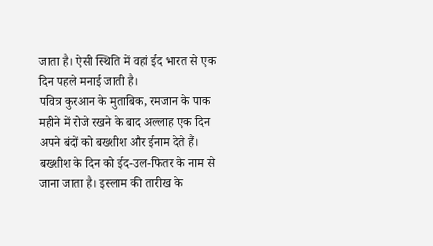जाता है। ऐसी स्थिति में वहां ईद भारत से एक दिन पहले मनाई जाती है।
पवित्र कुरआन के मुताबिक, रमजान के पाक महीने में रोजे रखने के बाद अल्लाह एक दिन अपने बंदों को बख्शीश और ईनाम देते हैं। बख्शीश के दिन को ईद-उल-फितर के नाम से जाना जाता है। इस्लाम की तारीख के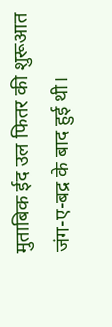मुताबिक ईद उल फितर की शुरूआत जंग-ए-बद्र के बाद हुई थी।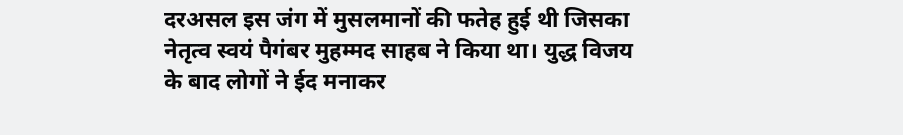दरअसल इस जंग में मुसलमानों की फतेह हुई थी जिसका नेतृत्व स्वयं पैगंबर मुहम्मद साहब ने किया था। युद्ध विजय के बाद लोगों ने ईद मनाकर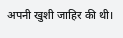अपनी खुशी जाहिर की थी।